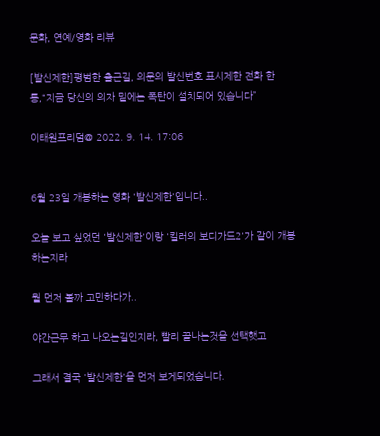문화, 연예/영화 리뷰

[발신제한]평범한 출근길, 의문의 발신번호 표시제한 전화 한 통,“지금 당신의 의자 밑에는 폭탄이 설치되어 있습니다”

이태원프리덤@ 2022. 9. 14. 17:06


6월 23일 개봉하는 영화 '발신제한'입니다..

오늘 보고 싶었던 '발신제한'이랑 '킬러의 보디가드2'가 같이 개봉하는지라

뭘 먼저 볼까 고민하다가..

야간근무 하고 나오는길인지라, 빨리 끝나는것을 선택햇고

그래서 결국 '발신제한'을 먼저 보게되었습니다.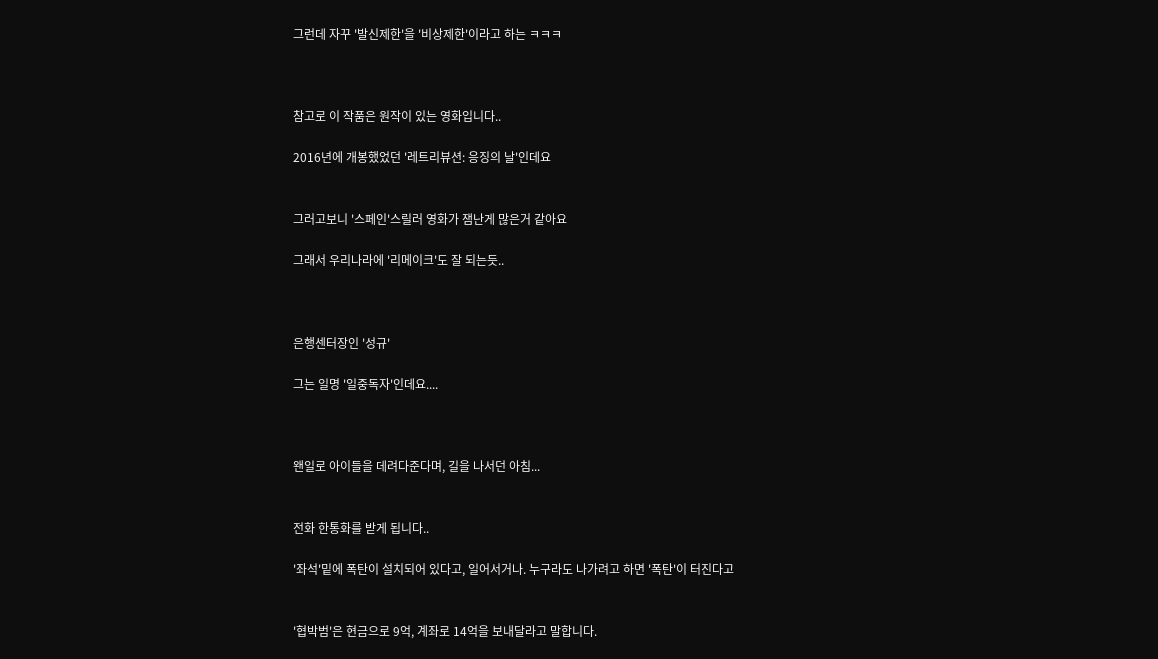그런데 자꾸 '발신제한'을 '비상제한'이라고 하는 ㅋㅋㅋ



참고로 이 작품은 원작이 있는 영화입니다..

2016년에 개봉했었던 '레트리뷰션: 응징의 날'인데요


그러고보니 '스페인'스릴러 영화가 잼난게 많은거 같아요

그래서 우리나라에 '리메이크'도 잘 되는듯..



은행센터장인 '성규'

그는 일명 '일중독자'인데요....



왠일로 아이들을 데려다준다며, 길을 나서던 아침...


전화 한통화를 받게 됩니다..

'좌석'밑에 폭탄이 설치되어 있다고, 일어서거나. 누구라도 나가려고 하면 '폭탄'이 터진다고


'협박범'은 현금으로 9억, 계좌로 14억을 보내달라고 말합니다.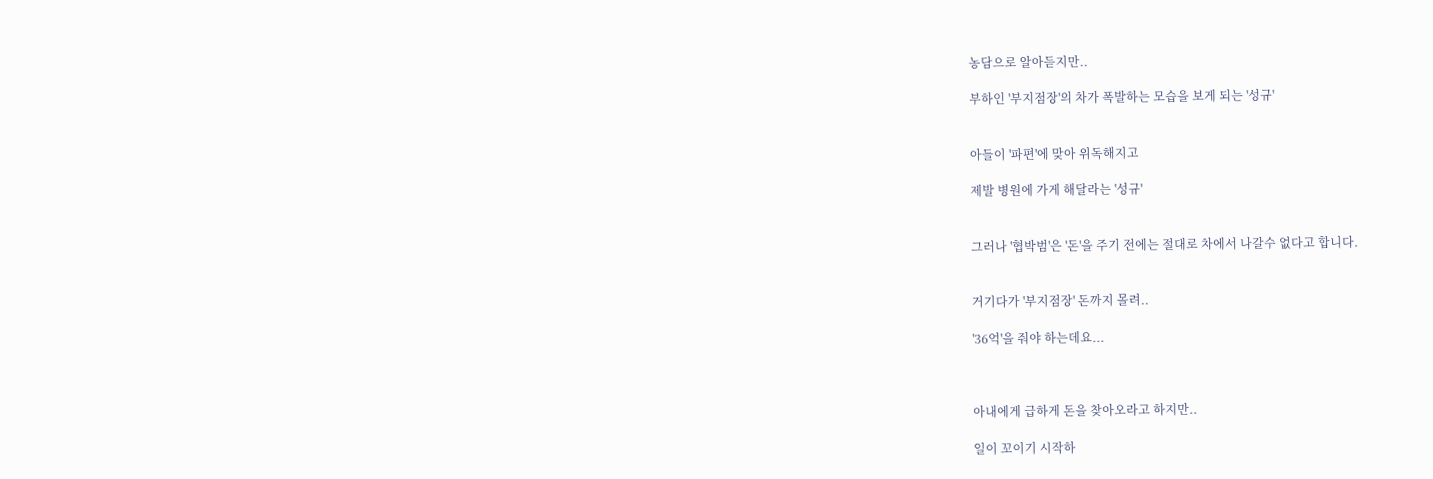농담으로 알아듣지만..

부하인 '부지점장'의 차가 폭발하는 모습을 보게 되는 '성규'


아들이 '파편'에 맞아 위독해지고

제발 병원에 가게 해달라는 '성규'


그러나 '협박범'은 '돈'을 주기 전에는 절대로 차에서 나갈수 없다고 합니다.


거기다가 '부지점장' 돈까지 몰려..

'36억'을 줘야 하는데요...



아내에게 급하게 돈을 찾아오라고 하지만..

일이 꼬이기 시작하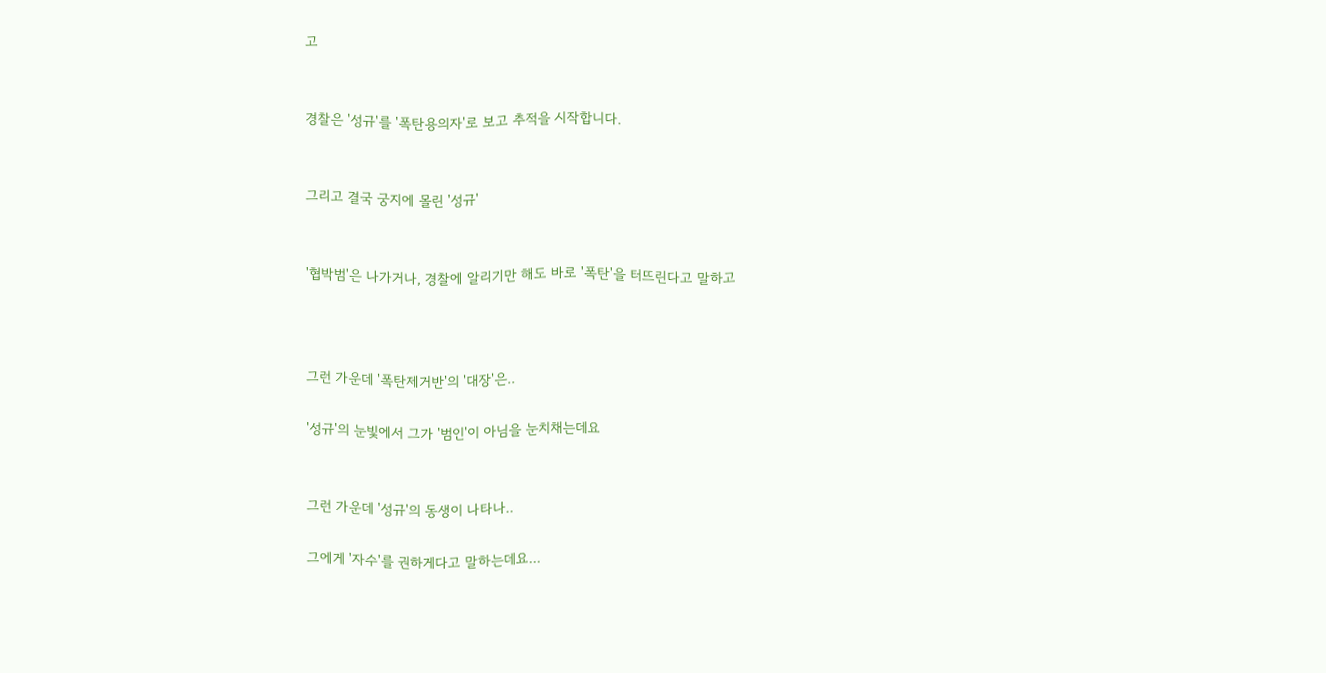고


경찰은 '성규'를 '폭탄용의자'로 보고 추적을 시작합니다.


그리고 결국 궁지에 몰린 '성규'


'협박범'은 나가거나, 경찰에 알리기만 해도 바로 '폭탄'을 터뜨린다고 말하고



그런 가운데 '폭탄제거반'의 '대장'은..

'성규'의 눈빛에서 그가 '범인'이 아님을 눈치채는데요


그런 가운데 '성규'의 동생이 나타나..

그에게 '자수'를 권하게다고 말하는데요...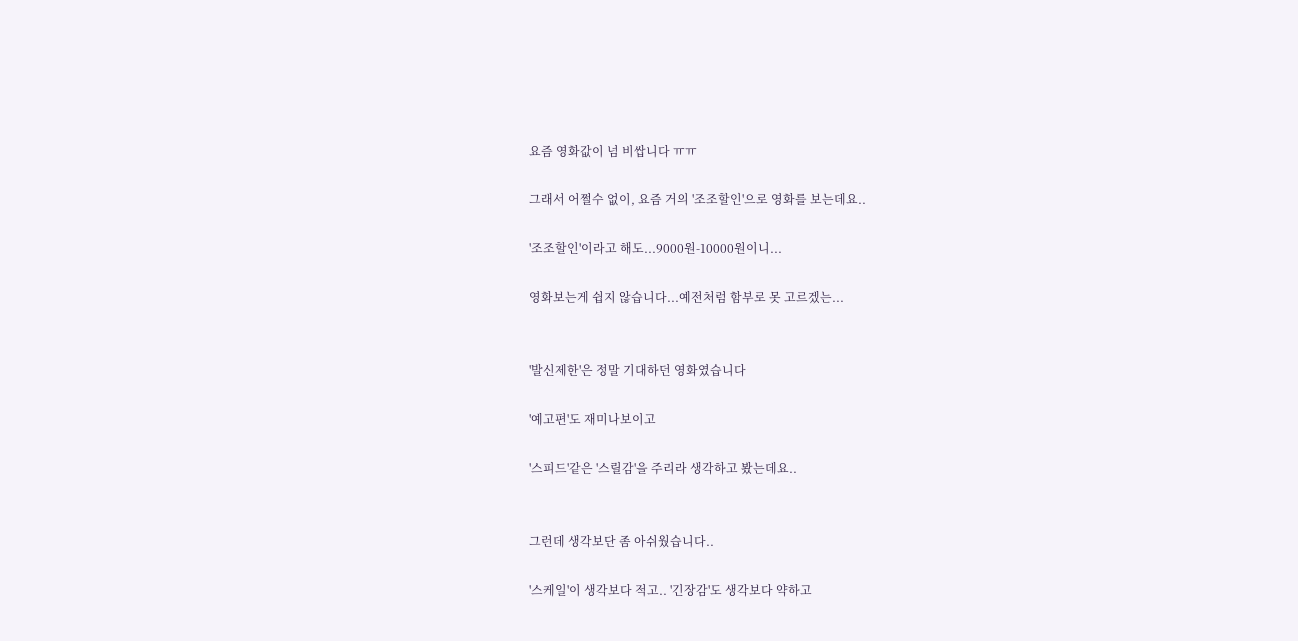요즘 영화값이 넘 비쌉니다 ㅠㅠ

그래서 어쩔수 없이, 요즘 거의 '조조할인'으로 영화를 보는데요..

'조조할인'이라고 해도...9000원-10000원이니...

영화보는게 쉽지 않습니다...예전처럼 함부로 못 고르겠는...


'발신제한'은 정말 기대하던 영화였습니다

'예고편'도 재미나보이고

'스피드'같은 '스릴감'을 주리라 생각하고 봤는데요..


그런데 생각보단 좀 아쉬웠습니다..

'스케일'이 생각보다 적고.. '긴장감'도 생각보다 약하고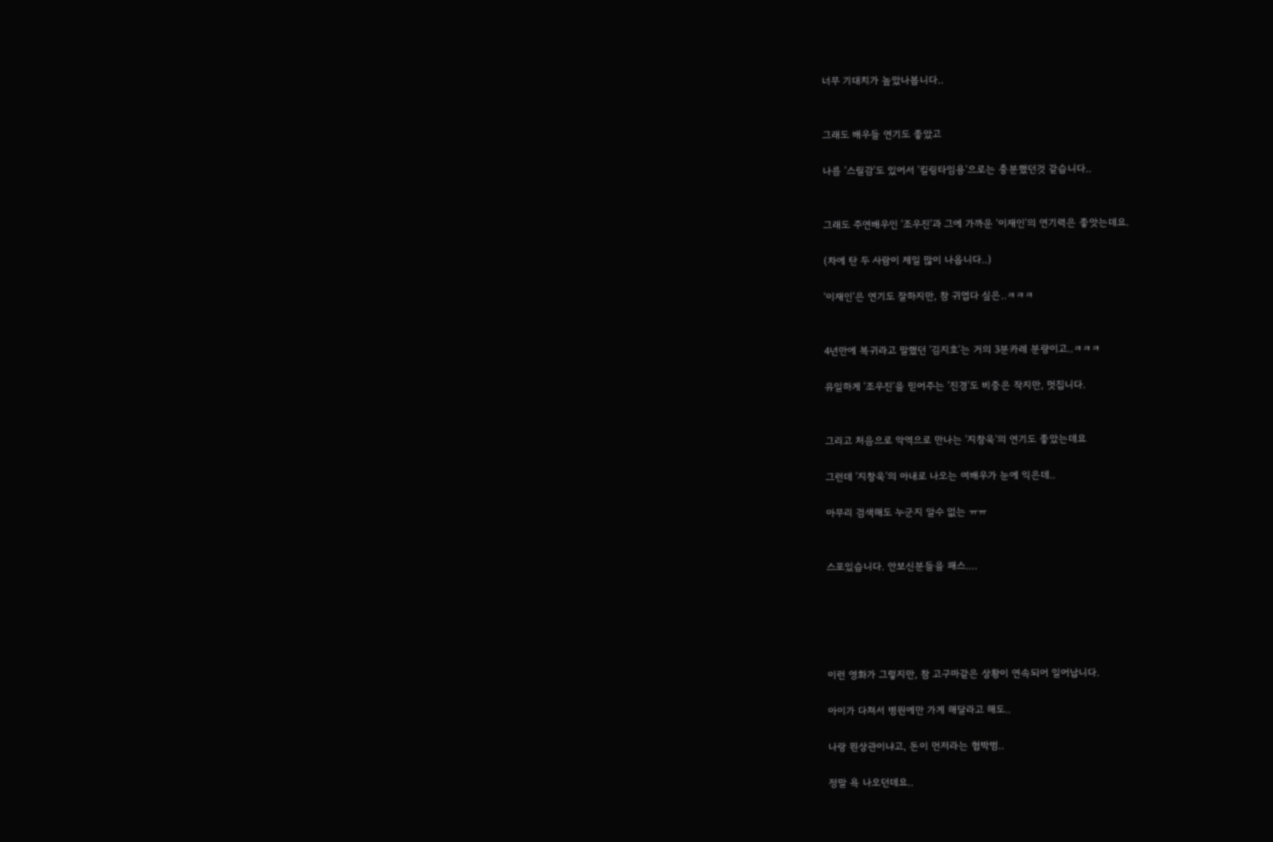너무 기대치가 높았나봅니다..


그래도 배우들 연기도 좋았고

나름 '스릴감'도 있어서 '킬링타임용'으로는 충분했던것 같습니다..


그래도 주연배우인 '조우진'과 그에 가까운 '이재인'의 연기력은 좋앗는데요.

(차에 탄 두 사람이 제일 많이 나옵니다..)

'이재인'은 연기도 잘하지만, 참 귀엽다 싶은..ㅋㅋㅋ


4년만에 복귀라고 말했던 '김지호'는 거의 3분카레 분량이고..ㅋㅋㅋ

유일하게 '조우진'을 믿어주는 '진경'도 비중은 작지만, 멋집니다.


그리고 처음으로 악역으로 만나는 '지창욱'의 연기도 좋았는데요

그런데 '지창욱'의 아내로 나오는 여배우가 눈에 익은데..

아무리 검색해도 누군지 알수 없는 ㅠㅠ


스포있습니다. 안보신분들을 패스....





이런 영화가 그렇지만, 참 고구마같은 상황이 연속되어 일어납니다.

아이가 다쳐서 병원에만 가게 해달라고 해도..

나랑 뭔상관이냐고, 돈이 먼저라는 협박범..

정말 욕 나오던데요..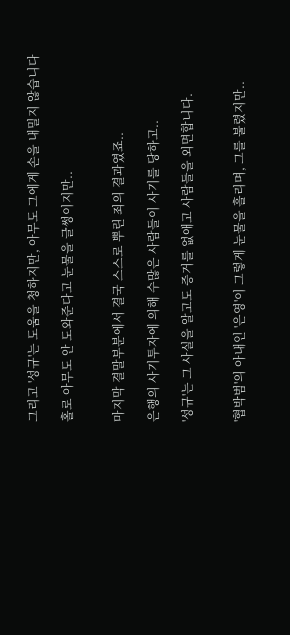그리고 '성규'는 도움을 청하지만, 아무도 그에게 손을 내밀지 않습니다

홀로 아무도 안 도와준다고 눈물을 글썽이지만..


마지막 결말부분에서 결국 스스로 뿌린 죄의 결과였죠..

은행의 사기투자에 의해 수많은 사람들이 사기를 당하고..

'성규'는 그 사실을 알고도 증거를 없애고 사람들을 외면합니다.


'협박범'의 아내인 '은영'이 그렇게 눈물을 흘리며, 그를 불렸지만..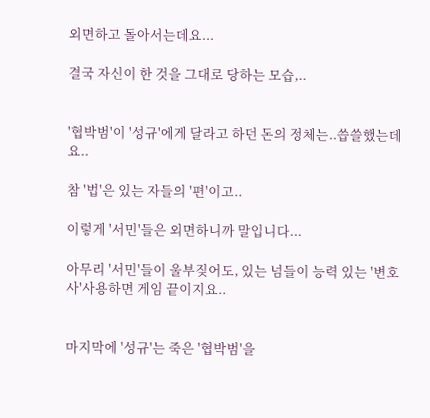외면하고 돌아서는데요...

결국 자신이 한 것을 그대로 당하는 모습,..


'협박범'이 '성규'에게 달라고 하던 돈의 정체는..씁쓸했는데요..

참 '법'은 있는 자들의 '편'이고..

이렇게 '서민'들은 외면하니까 말입니다...

아무리 '서민'들이 울부짖어도, 있는 넘들이 능력 있는 '변호사'사용하면 게임 끝이지요..


마지막에 '성규'는 죽은 '협박범'을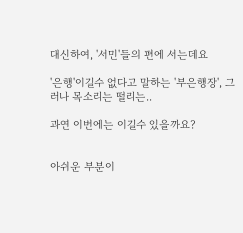대신하여, '서민'들의 편에 서는데요

'은행'이길수 없다고 말하는 '부은행장', 그러나 목소리는 떨리는..

과연 이번에는 이길수 있을까요?


아쉬운 부분이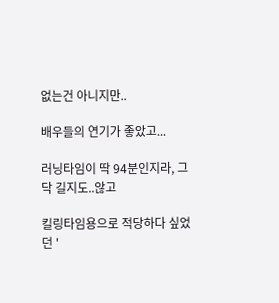없는건 아니지만..

배우들의 연기가 좋았고...

러닝타임이 딱 94분인지라, 그닥 길지도..않고

킬링타임용으로 적당하다 싶었던 '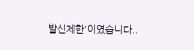발신제한'이였습니다..